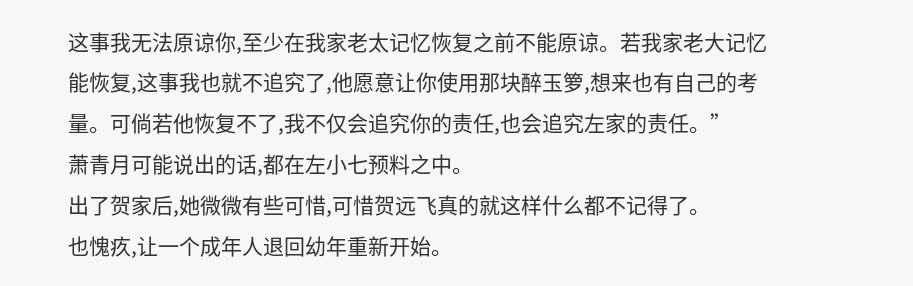这事我无法原谅你,至少在我家老太记忆恢复之前不能原谅。若我家老大记忆能恢复,这事我也就不追究了,他愿意让你使用那块醉玉箩,想来也有自己的考量。可倘若他恢复不了,我不仅会追究你的责任,也会追究左家的责任。”
萧青月可能说出的话,都在左小七预料之中。
出了贺家后,她微微有些可惜,可惜贺远飞真的就这样什么都不记得了。
也愧疚,让一个成年人退回幼年重新开始。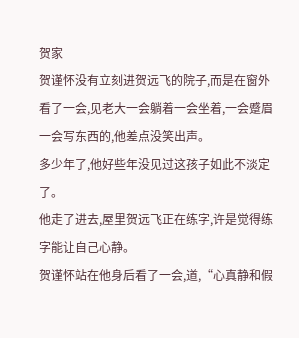贺家
贺谨怀没有立刻进贺远飞的院子,而是在窗外看了一会,见老大一会躺着一会坐着,一会蹙眉一会写东西的,他差点没笑出声。
多少年了,他好些年没见过这孩子如此不淡定了。
他走了进去,屋里贺远飞正在练字,许是觉得练字能让自己心静。
贺谨怀站在他身后看了一会,道,“心真静和假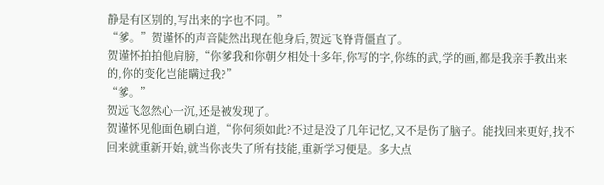静是有区别的,写出来的字也不同。”
“爹。”贺谨怀的声音陡然出现在他身后,贺远飞脊背僵直了。
贺谨怀拍拍他肩膀,“你爹我和你朝夕相处十多年,你写的字,你练的武,学的画,都是我亲手教出来的,你的变化岂能瞒过我?”
“爹。”
贺远飞忽然心一沉,还是被发现了。
贺谨怀见他面色刷白道,“你何须如此?不过是没了几年记忆,又不是伤了脑子。能找回来更好,找不回来就重新开始,就当你丧失了所有技能,重新学习便是。多大点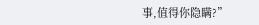事,值得你隐瞒?”